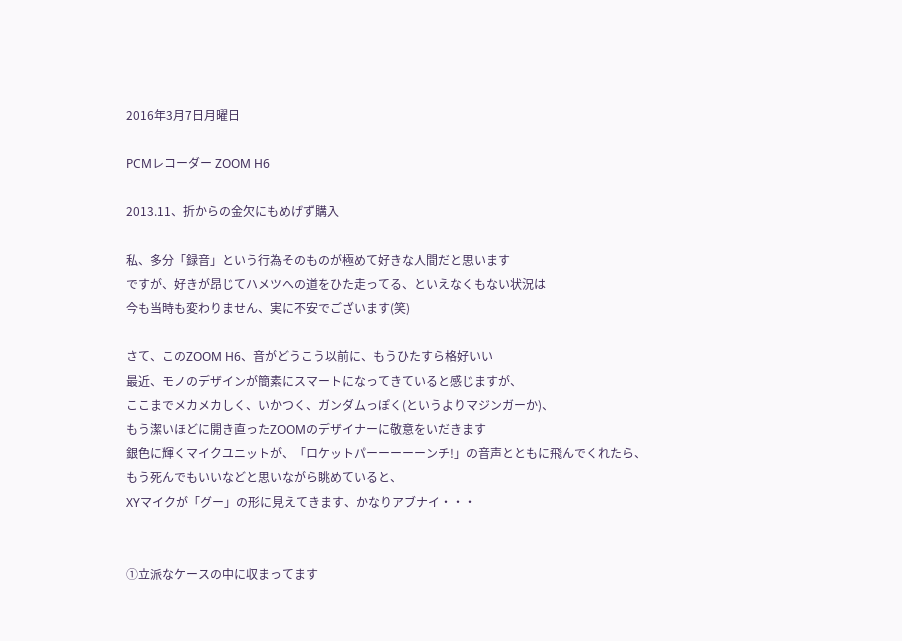2016年3月7日月曜日

PCMレコーダー ZOOM H6

2013.11、折からの金欠にもめげず購入

私、多分「録音」という行為そのものが極めて好きな人間だと思います
ですが、好きが昂じてハメツへの道をひた走ってる、といえなくもない状況は
今も当時も変わりません、実に不安でございます(笑)

さて、このZOOM H6、音がどうこう以前に、もうひたすら格好いい
最近、モノのデザインが簡素にスマートになってきていると感じますが、
ここまでメカメカしく、いかつく、ガンダムっぽく(というよりマジンガーか)、
もう潔いほどに開き直ったZOOMのデザイナーに敬意をいだきます
銀色に輝くマイクユニットが、「ロケットパーーーーーンチ!」の音声とともに飛んでくれたら、
もう死んでもいいなどと思いながら眺めていると、
XYマイクが「グー」の形に見えてきます、かなりアブナイ・・・


①立派なケースの中に収まってます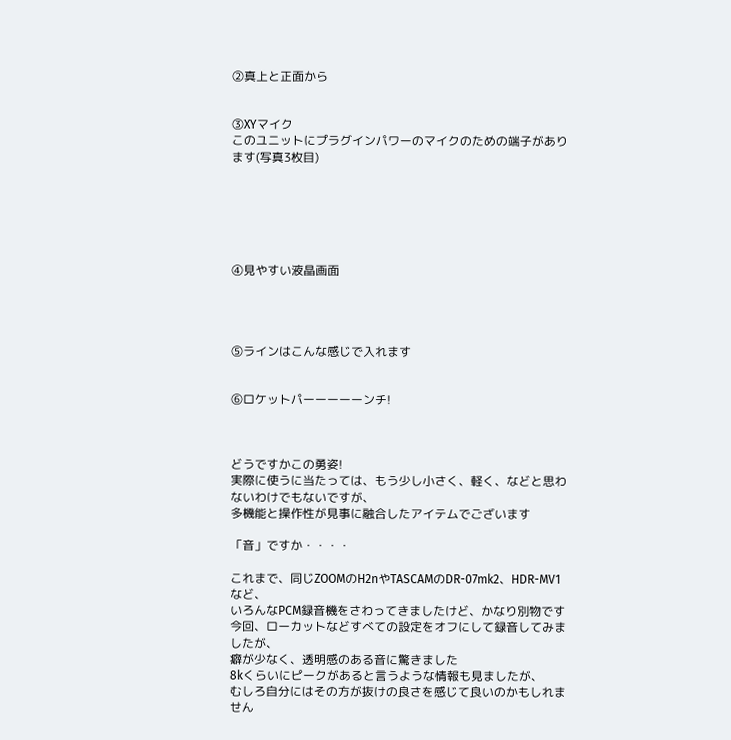②真上と正面から


③XYマイク
このユニットにプラグインパワーのマイクのための端子があります(写真3枚目)






④見やすい液晶画面




⑤ラインはこんな感じで入れます


⑥ロケットパーーーーーンチ!



どうですかこの勇姿!
実際に使うに当たっては、もう少し小さく、軽く、などと思わないわけでもないですが、
多機能と操作性が見事に融合したアイテムでございます

「音」ですか・・・・

これまで、同じZOOMのH2nやTASCAMのDR-07mk2、HDR-MV1など、
いろんなPCM録音機をさわってきましたけど、かなり別物です
今回、ローカットなどすべての設定をオフにして録音してみましたが、
癖が少なく、透明感のある音に驚きました
8kくらいにピークがあると言うような情報も見ましたが、
むしろ自分にはその方が抜けの良さを感じて良いのかもしれません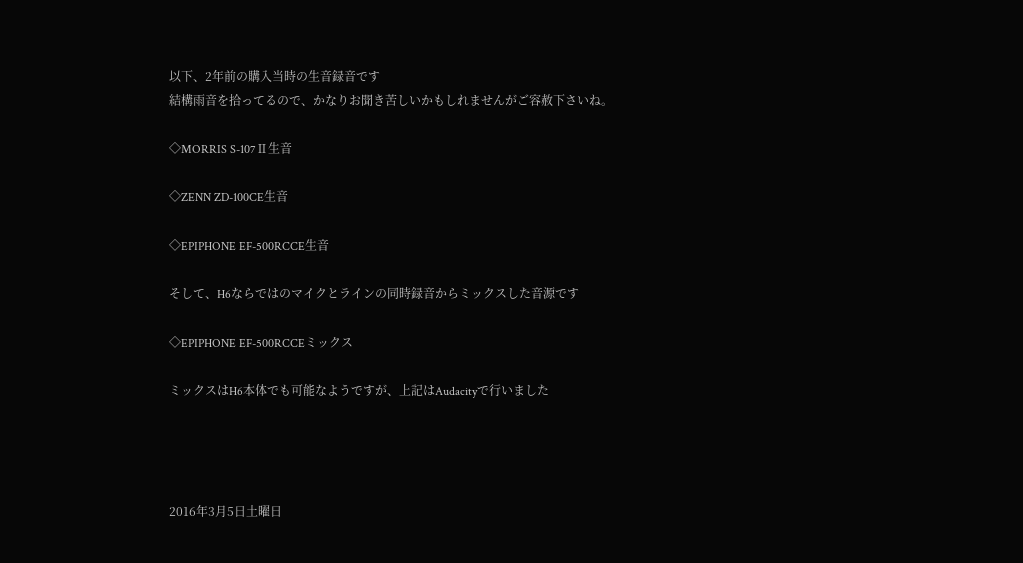以下、2年前の購入当時の生音録音です
結構雨音を拾ってるので、かなりお聞き苦しいかもしれませんがご容赦下さいね。

◇MORRIS S-107Ⅱ生音

◇ZENN ZD-100CE生音

◇EPIPHONE EF-500RCCE生音

そして、H6ならではのマイクとラインの同時録音からミックスした音源です

◇EPIPHONE EF-500RCCEミックス

ミックスはH6本体でも可能なようですが、上記はAudacityで行いました




2016年3月5日土曜日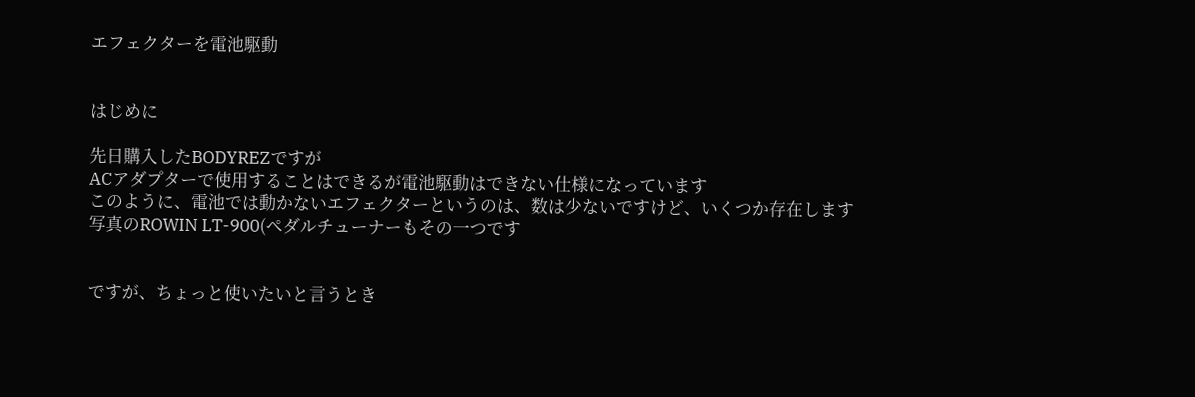エフェクターを電池駆動


はじめに

先日購入したBODYREZですが
ACアダプターで使用することはできるが電池駆動はできない仕様になっています
このように、電池では動かないエフェクターというのは、数は少ないですけど、いくつか存在します
写真のROWIN LT-900(ペダルチューナーもその一つです


ですが、ちょっと使いたいと言うとき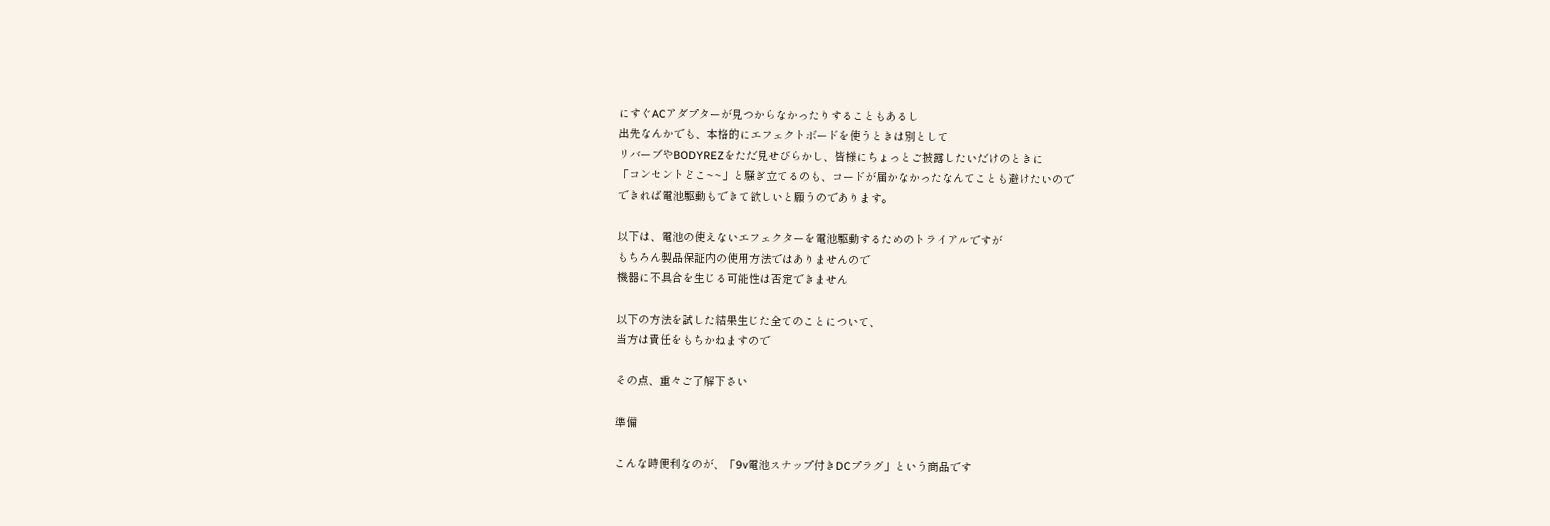にすぐACアダプターが見つからなかったりすることもあるし
出先なんかでも、本格的にエフェクトボードを使うときは別として
リバーブやBODYREZをただ見せびらかし、皆様にちょっとご披露したいだけのときに
「コンセントどこ~~」と騒ぎ立てるのも、コードが届かなかったなんてことも避けたいので
できれば電池駆動もできて欲しいと願うのであります。

以下は、電池の使えないエフェクターを電池駆動するためのトライアルですが
もちろん製品保証内の使用方法ではありませんので
機器に不具合を生じる可能性は否定できません

以下の方法を試した結果生じた全てのことについて、
当方は責任をもちかねますので

その点、重々ご了解下さい

準備

こんな時便利なのが、「9v電池スナップ付きDCプラグ」という商品です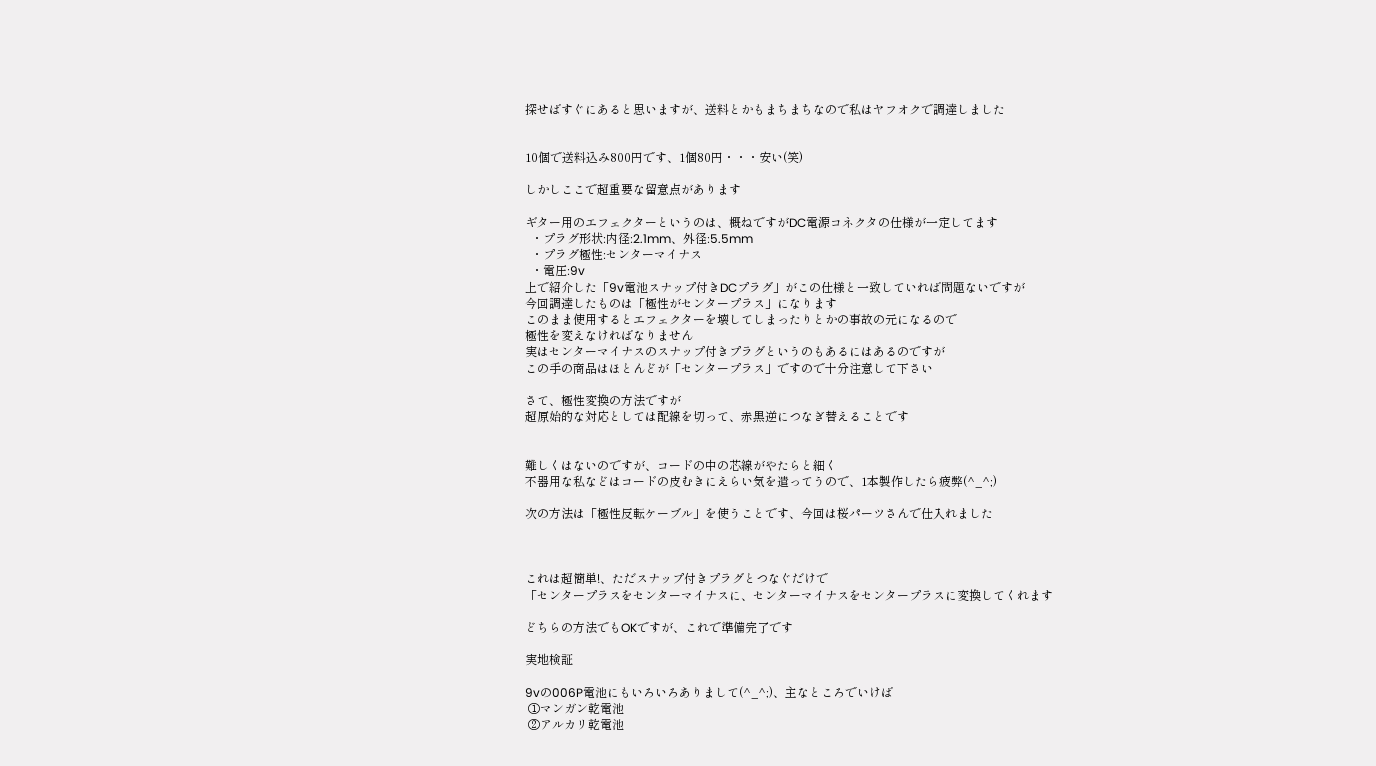探せばすぐにあると思いますが、送料とかもまちまちなので私はヤフオクで調達しました


10個で送料込み800円です、1個80円・・・安い(笑)

しかしここで超重要な留意点があります

ギター用のエフェクターというのは、概ねですがDC電源コネクタの仕様が一定してます
  ・プラグ形状:内径:2.1mm、外径:5.5mm
  ・プラグ極性:センターマイナス
  ・電圧:9v
上で紹介した「9v電池スナップ付きDCプラグ」がこの仕様と一致していれば問題ないですが
今回調達したものは「極性がセンタープラス」になります
このまま使用するとエフェクターを壊してしまったりとかの事故の元になるので
極性を変えなければなりません
実はセンターマイナスのスナップ付きプラグというのもあるにはあるのですが
この手の商品はほとんどが「センタープラス」ですので十分注意して下さい

さて、極性変換の方法ですが
超原始的な対応としては配線を切って、赤黒逆につなぎ替えることです


難しくはないのですが、コードの中の芯線がやたらと細く
不器用な私などはコードの皮むきにえらい気を遣ってうので、1本製作したら疲弊(^_^;)

次の方法は「極性反転ケーブル」を使うことです、今回は桜パーツさんで仕入れました



これは超簡単!、ただスナップ付きプラグとつなぐだけで
「センタープラスをセンターマイナスに、センターマイナスをセンタープラスに変換してくれます

どちらの方法でもOKですが、これで準備完了です

実地検証

9vの006P電池にもいろいろありまして(^_^;)、主なところでいけば
 ①マンガン乾電池
 ②アルカリ乾電池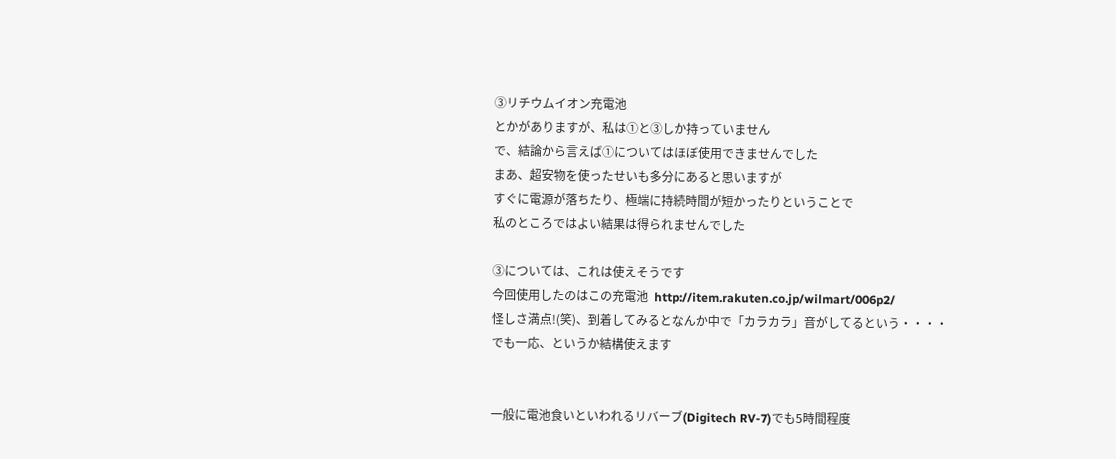③リチウムイオン充電池
とかがありますが、私は①と③しか持っていません
で、結論から言えば①についてはほぼ使用できませんでした
まあ、超安物を使ったせいも多分にあると思いますが
すぐに電源が落ちたり、極端に持続時間が短かったりということで
私のところではよい結果は得られませんでした

③については、これは使えそうです
今回使用したのはこの充電池  http://item.rakuten.co.jp/wilmart/006p2/
怪しさ満点!(笑)、到着してみるとなんか中で「カラカラ」音がしてるという・・・・
でも一応、というか結構使えます


一般に電池食いといわれるリバーブ(Digitech RV-7)でも5時間程度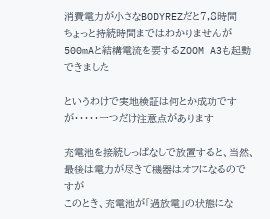消費電力が小さなBODYREZだと7,8時間
ちょっと持続時間まではわかりませんが500mAと結構電流を要するZOOM A3も起動できました

というわけで実地検証は何とか成功ですが・・・・・一つだけ注意点があります

充電池を接続しっぱなしで放置すると、当然、最後は電力が尽きて機器はオフになるのですが
このとき、充電池が「過放電」の状態にな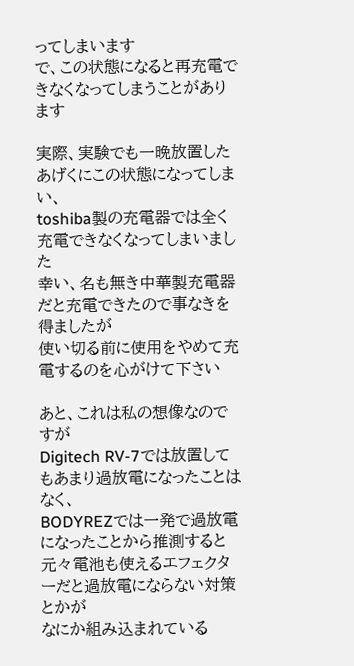ってしまいます
で、この状態になると再充電できなくなってしまうことがあります

実際、実験でも一晩放置したあげくにこの状態になってしまい、
toshiba製の充電器では全く充電できなくなってしまいました
幸い、名も無き中華製充電器だと充電できたので事なきを得ましたが
使い切る前に使用をやめて充電するのを心がけて下さい

あと、これは私の想像なのですが
Digitech RV-7では放置してもあまり過放電になったことはなく、
BODYREZでは一発で過放電になったことから推測すると
元々電池も使えるエフェクターだと過放電にならない対策とかが
なにか組み込まれている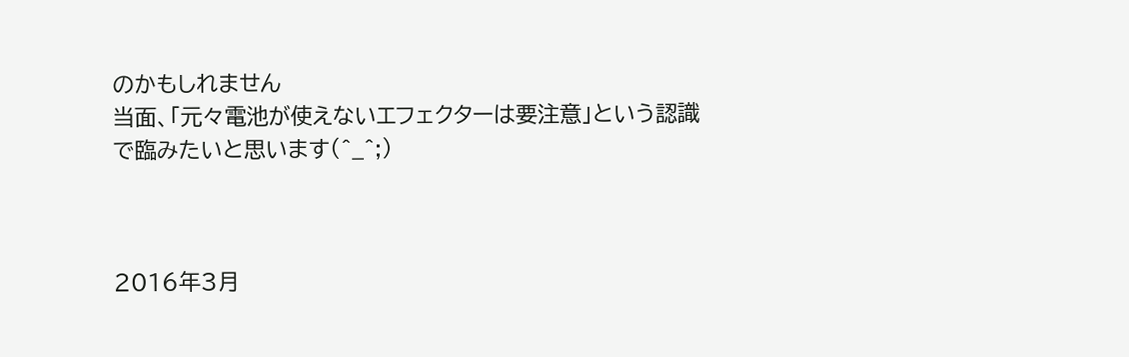のかもしれません
当面、「元々電池が使えないエフェクターは要注意」という認識で臨みたいと思います(^_^;)



2016年3月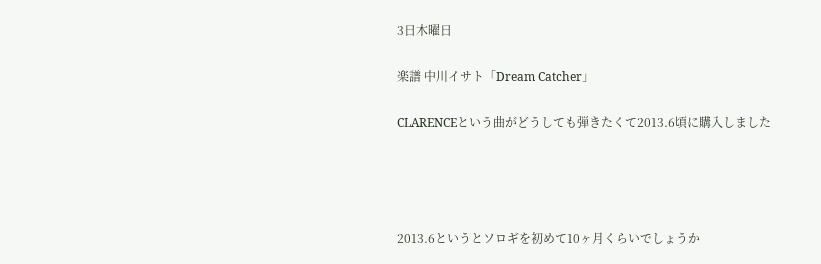3日木曜日

楽譜 中川イサト「Dream Catcher」

CLARENCEという曲がどうしても弾きたくて2013.6頃に購入しました




2013.6というとソロギを初めて10ヶ月くらいでしょうか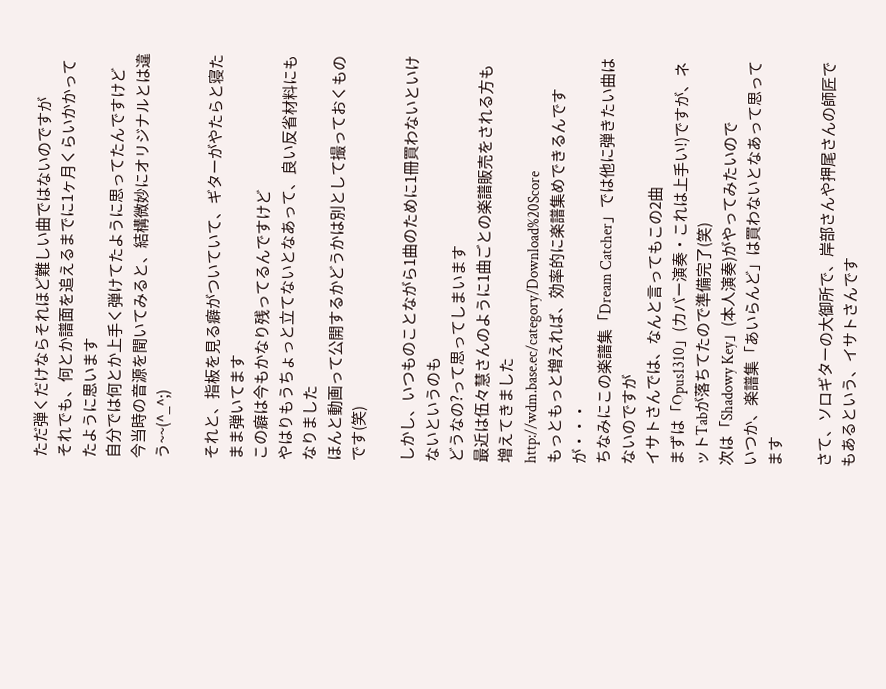ただ弾くだけならそれほど難しい曲ではないのですが
それでも、何とか譜面を追えるまでに1ヶ月くらいかかってたように思います
自分では何とか上手く弾けてたように思ってたんですけど
今当時の音源を聞いてみると、結構微妙にオリジナルとは違う~~(^_^;)

それと、指板を見る癖がついていて、ギターがやたらと寝たまま弾いてます
この癖は今もかなり残ってるんですけど
やはりもうちょっと立てないとなあって、良い反省材料にもなりました
ほんと動画って公開するかどうかは別として撮っておくものです(笑)

しかし、いつものことながら1曲のために1冊買わないといけないというのも
どうなの?って思ってしまいます
最近は伍々慧さんのように1曲ごとの楽譜販売をされる方も増えてきました
http://wdm.base.ec/category/Download%20Score
もっともっと増えれば、効率的に楽譜集めできるんですが・・・
ちなみにこの楽譜集「Dream Catcher」では他に弾きたい曲はないのですが
イサトさんでは、なんと言ってもこの2曲
まずは「Opus1310」(カバー演奏・これは上手い!)ですが、ネットTabが落ちてたので準備完了(笑)
次は「Shadowy Key」(本人演奏)がやってみたいので
いつか、楽譜集「あいらんど」は買わないとなあって思ってます

さて、ソロギターの大御所で、岸部さんや押尾さんの師匠でもあるという、イサトさんです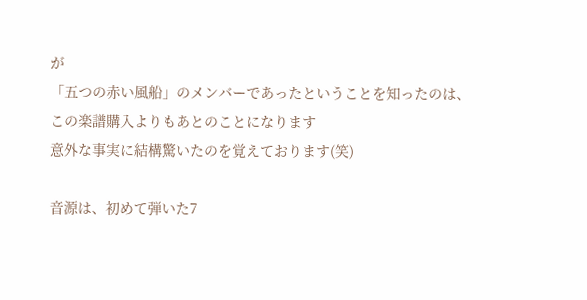が
「五つの赤い風船」のメンバーであったということを知ったのは、
この楽譜購入よりもあとのことになります
意外な事実に結構驚いたのを覚えております(笑)

音源は、初めて弾いた7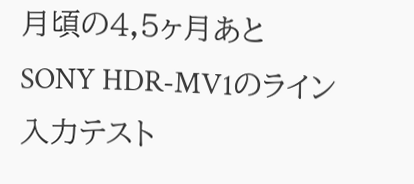月頃の4,5ヶ月あと
SONY HDR-MV1のライン入力テスト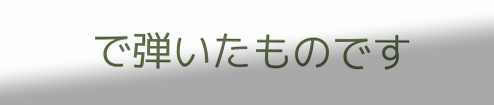で弾いたものです